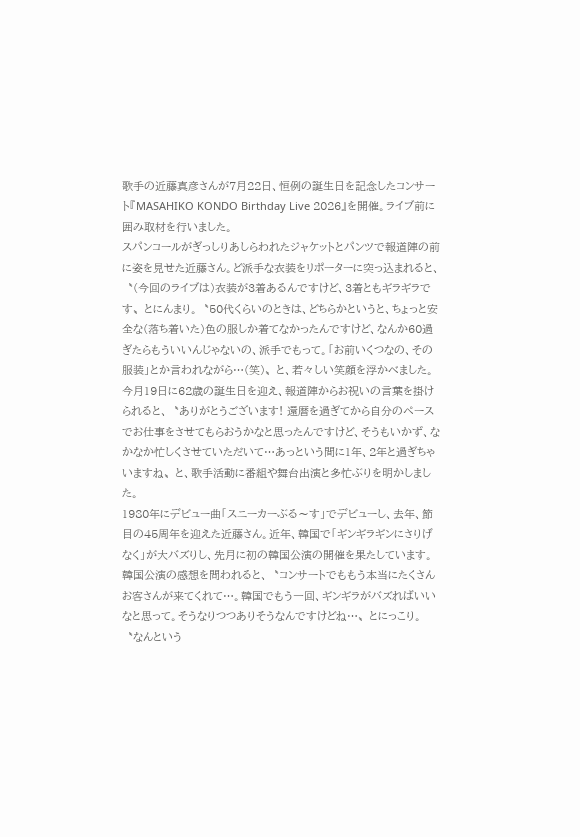歌手の近藤真彦さんが7月22日、恒例の誕生日を記念したコンサート『MASAHIKO KONDO Birthday Live 2026』を開催。ライブ前に囲み取材を行いました。
スパンコールがぎっしりあしらわれたジャケットとパンツで報道陣の前に姿を見せた近藤さん。ど派手な衣装をリポーターに突っ込まれると、〝(今回のライブは)衣装が3着あるんですけど、3着ともギラギラです〟とにんまり。〝50代くらいのときは、どちらかというと、ちょっと安全な(落ち着いた)色の服しか着てなかったんですけど、なんか60過ぎたらもういいんじゃないの、派手でもって。「お前いくつなの、その服装」とか言われながら…(笑)〟と、若々しい笑顔を浮かべました。
今月19日に62歳の誕生日を迎え、報道陣からお祝いの言葉を掛けられると、〝ありがとうございます! 還暦を過ぎてから自分のペースでお仕事をさせてもらおうかなと思ったんですけど、そうもいかず、なかなか忙しくさせていただいて…あっという間に1年、2年と過ぎちゃいますね〟と、歌手活動に番組や舞台出演と多忙ぶりを明かしました。
1980年にデビュー曲「スニーカーぶる〜す」でデビューし、去年、節目の45周年を迎えた近藤さん。近年、韓国で「ギンギラギンにさりげなく」が大バズりし、先月に初の韓国公演の開催を果たしています。韓国公演の感想を問われると、〝コンサートでももう本当にたくさんお客さんが来てくれて…。韓国でもう一回、ギンギラがバズればいいなと思って。そうなりつつありそうなんですけどね…〟とにっこり。〝なんという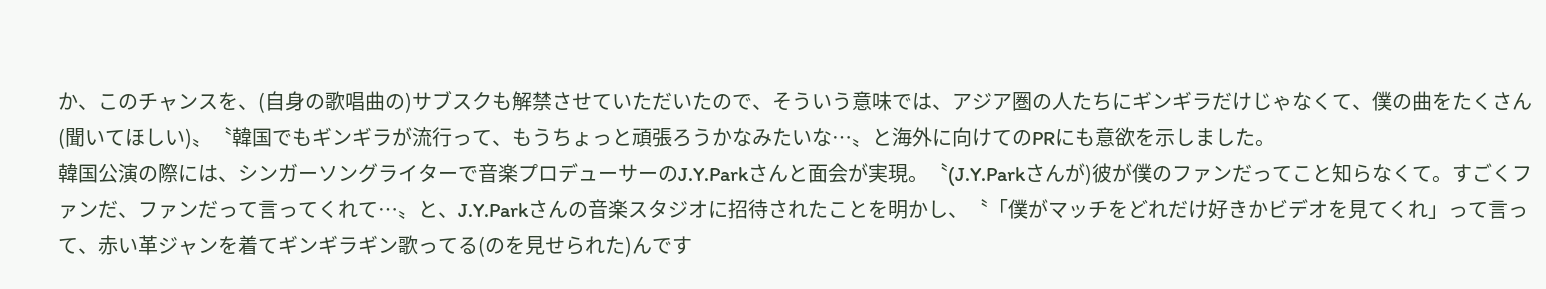か、このチャンスを、(自身の歌唱曲の)サブスクも解禁させていただいたので、そういう意味では、アジア圏の人たちにギンギラだけじゃなくて、僕の曲をたくさん(聞いてほしい)〟〝韓国でもギンギラが流行って、もうちょっと頑張ろうかなみたいな…〟と海外に向けてのPRにも意欲を示しました。
韓国公演の際には、シンガーソングライターで音楽プロデューサーのJ.Y.Parkさんと面会が実現。〝(J.Y.Parkさんが)彼が僕のファンだってこと知らなくて。すごくファンだ、ファンだって言ってくれて…〟と、J.Y.Parkさんの音楽スタジオに招待されたことを明かし、〝「僕がマッチをどれだけ好きかビデオを見てくれ」って言って、赤い革ジャンを着てギンギラギン歌ってる(のを見せられた)んです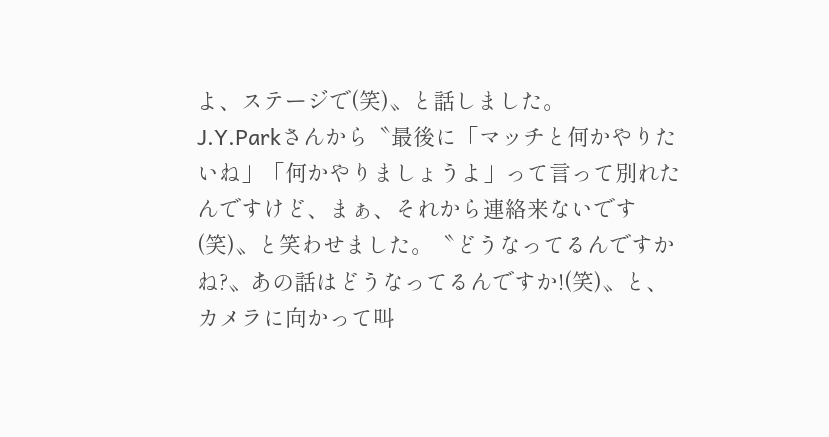よ、ステージで(笑)〟と話しました。
J.Y.Parkさんから〝最後に「マッチと何かやりたいね」「何かやりましょうよ」って言って別れたんですけど、まぁ、それから連絡来ないです(笑)〟と笑わせました。〝どうなってるんですかね?〟あの話はどうなってるんですか!(笑)〟と、カメラに向かって叫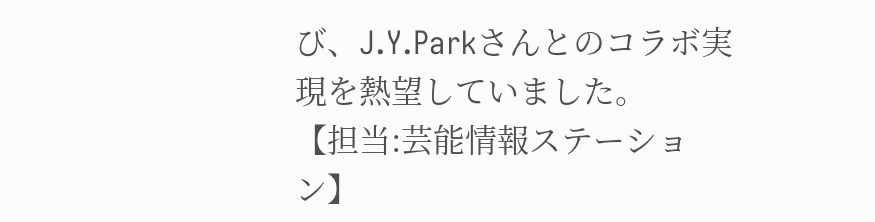び、J.Y.Parkさんとのコラボ実現を熱望していました。
【担当:芸能情報ステーション】